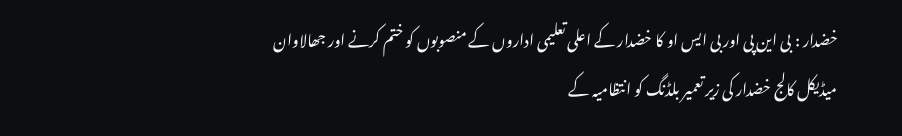خضدار : بی این پی اور بی ایس او کا خضدار کے اعلی تعلیمی اداروں کے منصوبوں کو ختم کرنے اور جھالاوان میڈیکل کالج خضدار کی زیر تعمیر بلڈنگ کو انتظامیہ کے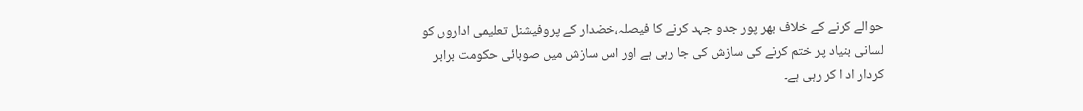حوالے کرنے کے خلاف بھر پور جدو جہد کرنے کا فیصلہ،خضدار کے پروفیشنل تعلیمی اداروں کو لسانی بنیاد پر ختم کرنے کی سازش کی جا رہی ہے اور اس سازش میں صوبائی حکومت برابر کردار اد ا کر رہی ہے۔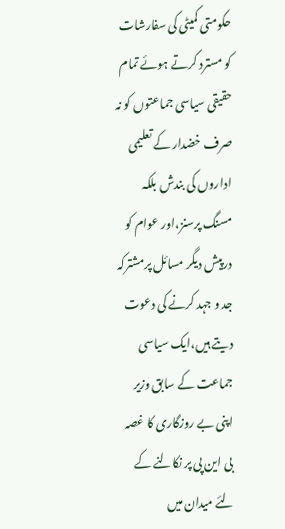حکومتی کمیٹی کی سفارشات کو مسترد کرتے ہوئے تمام حقیقی سیاسی جماعتوں کو نہ صرف خضدار کے تعلیمی اداروں کی بندش بلکہ مسنگ پرسنز،اور عوام کو درپیش دیگر مسائل پرمشترکہ جد و جہد کرنے کی دعوت دیتے ہیں،ایک سیاسی جماعت کے سابق وزیر اپنی بے روزگاری کا غصہ بی این پی پر نکالنے کے لئے میدان میں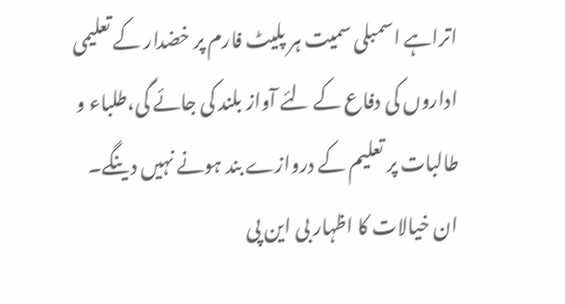اتراہے اسمبلی سمیت ہر پلیٹ فارم پر خضدار کے تعلیمی اداروں کی دفاع کے لئے آواز بلند کی جائے گی،طلباء و طالبات پر تعلیم کے دروازے بند ہونے نہیں دینگے۔
ان خیالات کا اظہار بی این پی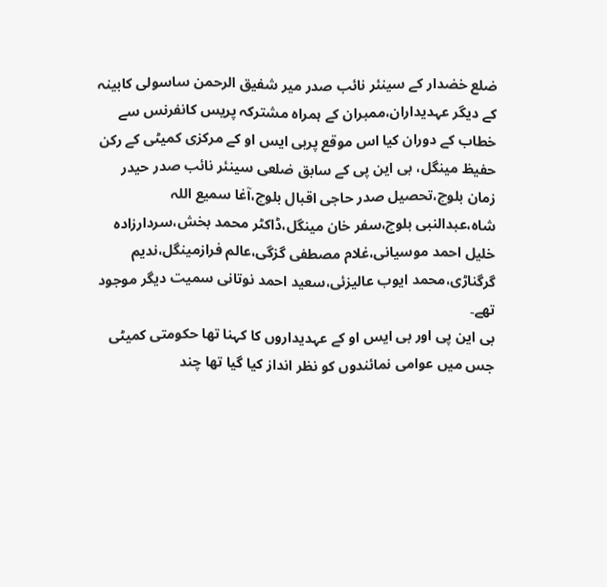ضلع خضدار کے سینئر نائب صدر میر شفیق الرحمن ساسولی کابینہ کے دیگر عہدیداران،ممبران کے ہمراہ مشترکہ پریس کانفرنس سے خطاب کے دوران کیا اس موقع پربی ایس او کے مرکزی کمیٹی کے رکن حفیظ مینگل، بی این پی کے سابق ضلعی سینئر نائب صدر حیدر زمان بلوچ،تحصیل صدر حاجی اقبال بلوچ،آغا سمیع اللہ شاہ،عبدالنبی بلوچ،سفر خان مینگل،ڈاکٹر محمد بخش،سردارزادہ خلیل احمد موسیانی،غلام مصطفی گزگی،عالم فرازمینگل،ندیم گرگناڑی،محمد ایوب عالیزئی،سعید احمد نوتانی سمیت دیگر موجود تھے۔
بی این پی اور بی ایس او کے عہدیداروں کا کہنا تھا حکومتی کمیٹی جس میں عوامی نمائندوں کو نظر انداز کیا گیا تھا چند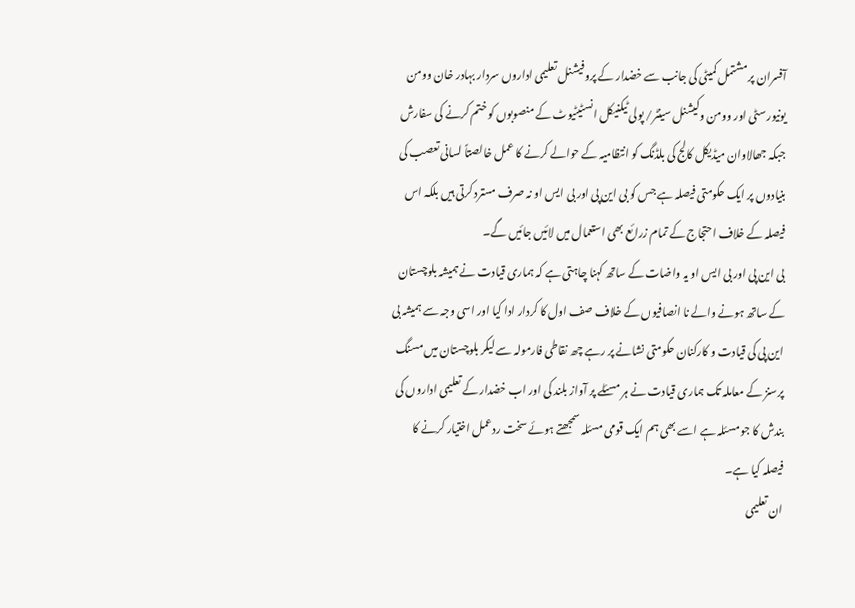آفسران پر مشتمل کمیٹی کی جانب سے خضدار کے پروفیشنل تعلیمی اداروں سردار بہادر خان وومن یونیورسٹی اور وومن وکیشنل سینٹر/ پولی ٹیکنیکل انسٹیٹیوٹ کے منصوبوں کو ختم کرنے کی سفارش جبکہ جھالاوان میڈیکل کالج کی بلڈنگ کو انتظامیہ کے حوالے کرنے کا عمل خالصتاً لسانی تعصب کی بنیادوں پر ایک حکومتی فیصلہ ہے جس کو بی این پی اور بی ایس او نہ صرف مسترد کرتی ہیں بلکہ اس فیصلہ کے خلاف احتجاج کے تمام زرائع بھی استعمال میں لائیں جائیں گے۔
بی این پی اور بی ایس او یہ واضات کے ساتھ کہنا چاہتی ہے کہ ہماری قیادت نے ہمیشہ بلوچستان کے ساتھ ہونے والے نا انصافیوں کے خلاف صف اول کا کردار ادا کیا اور اسی وجہ سے ہمیشہ بی این پی کی قیادت و کارکنان حکومتی نشانے پر رہے چھ نقاطی فارمولہ سے لیکر بلوچستان میں مسنگ پرسنز کے معاملہ تک ہماری قیادت نے ہر مسئلے پر آواز بلند کی اور اب خضدار کے تعلیمی اداروں کی بندش کا جو مسئلہ ہے اسے بھی ہم ایک قومی مسئلہ سمجھتے ہوئے سخت ردعمل اختیار کرنے کا فیصلہ کیا ہے۔
ان تعلیمی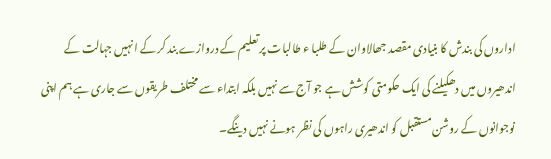اداروں کی بندش کا بنیادی مقصد جھالاوان کے طلبا ء طالبات پر تعلیم کے دروازے بند کر کے انہیں جہالت کے اندھیروں میں دھکیلنے کی ایک حکومتی کوشش ہے جو آج سے نہیں بلکہ ابتداء سے مختلف طریقوں سے جاری ہے ہم اپنی نوجوانوں کے روشن مستقبل کو اندھیری راہوں کی نظر ہونے نہیں دینگے۔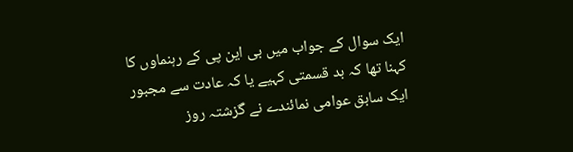ایک سوال کے جواب میں بی این پی کے رہنماوں کا کہنا تھا کہ بد قسمتی کہیے یا کہ عادت سے مجبور ایک سابق عوامی نمائندے نے گزشتہ روز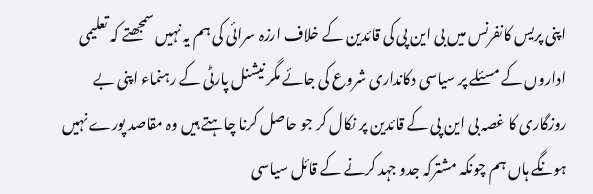اپنی پریس کانفرنس میں بی این پی کی قائدین کے خلاف ارزہ سرائی کی ہم یہ نہیں سمجھتے کہ تعلیمی اداروں کے مسئلے پر سیاسی دکانداری شروع کی جائے مگر نیشنل پارٹی کے رہنماء اپنی بے روزگاری کا غصہ بی این پی کے قائدین پر نکال کر جو حاصل کرنا چاہتے ہیں وہ مقاصد پورے نہیں ہونگے ہاں ہم چونکہ مشترکہ جدو جہد کرنے کے قائل سیاسی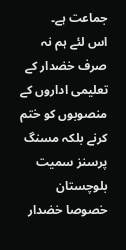جماعت ہے۔
اس لئے ہم نہ صرف خضدار کے تعلیمی اداروں کے منصوبوں کو ختم کرنے بلکہ مسنگ پرسنز سمیت بلوچستان خصوصا خضدار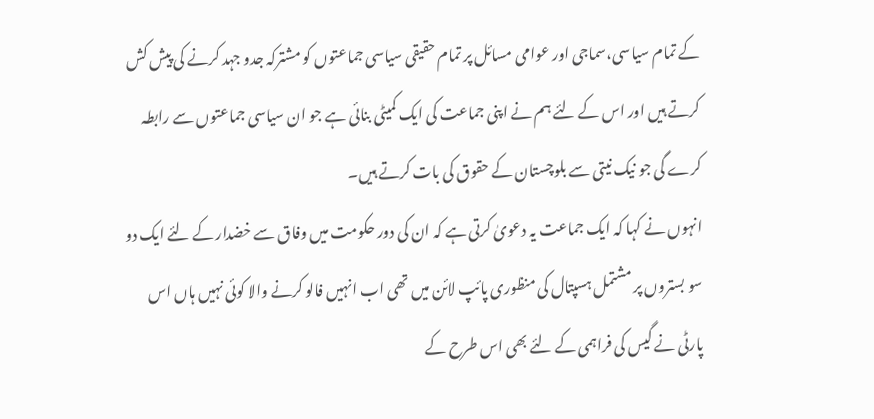کے تمام سیاسی،سماجی اور عوامی مسائل پر تمام حقیقی سیاسی جماعتوں کو مشترکہ جدو جہد کرنے کی پیش کش کرتے ہیں اور اس کے لئے ہم نے اپنی جماعت کی ایک کمیٹی بنائی ہے جو ان سیاسی جماعتوں سے رابطہ کرے گی جو نیک نیتی سے بلوچستان کے حقوق کی بات کرتے ہیں۔
انہوں نے کہا کہ ایک جماعت یہ دعویٰ کرتی ہے کہ ان کی دور حکومت میں وفاق سے خضدار کے لئے ایک دو سو بستروں پر مشتمل ہسپتال کی منظوری پائپ لائن میں تھی اب انہیں فالو کرنے والا کوئی نہیں ہاں اس پارٹی نے گیس کی فراہمی کے لئے بھی اس طرح کے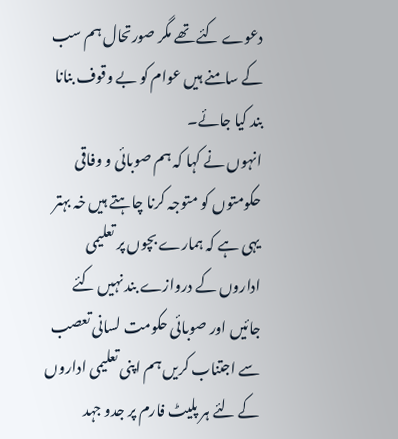دعوے کئے تھے مگر صورتحال ہم سب کے سامنے ہیں عوام کو بے وقوف بنانا بند کیا جائے۔
انہوں نے کہا کہ ہم صوبائی و وفاقی حکومتوں کو متوجہ کرنا چاہتے ہیں خہ بہتر یہی ہے کہ ہمارے بچوں پر تعلیمی اداروں کے دروازے بند نہیں کئے جائیں اور صوبائی حکومت لسانی تعصب سے اجتناب کریں ہم اپنی تعلیمی اداروں کے لئے ہر پلیٹ فارم پر جدو جہد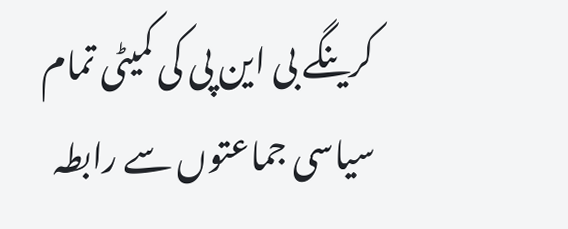کرینگے بی این پی کی کمیٹی تمام سیاسی جماعتوں سے رابطہ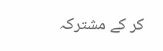کر کے مشترکہ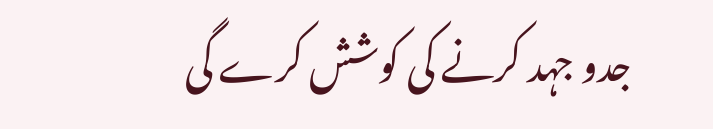جدو جہد کرنے کی کوشش کرے گی